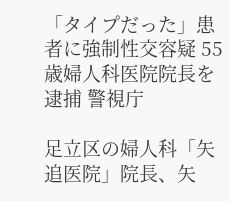「タイプだった」患者に強制性交容疑 55歳婦人科医院院長を逮捕 警視庁

足立区の婦人科「矢追医院」院長、矢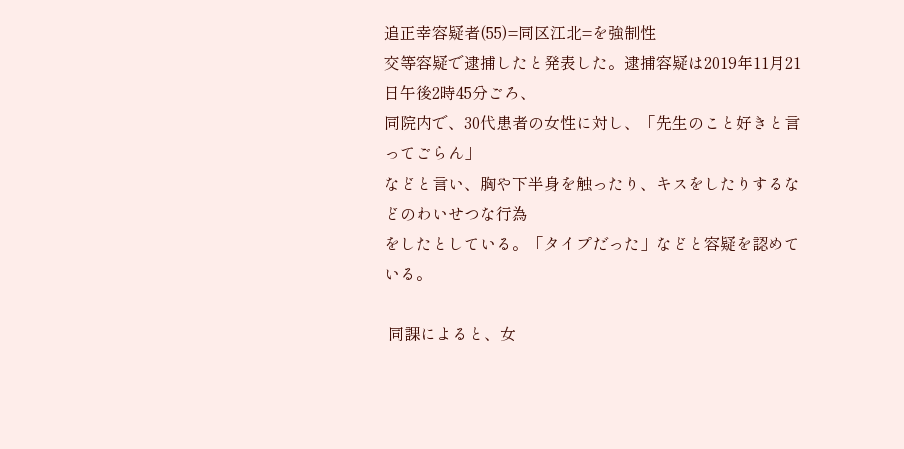追正幸容疑者(55)=同区江北=を強制性
交等容疑で逮捕したと発表した。逮捕容疑は2019年11月21日午後2時45分ごろ、
同院内で、30代患者の女性に対し、「先生のこと好きと言ってごらん」
などと言い、胸や下半身を触ったり、キスをしたりするなどのわいせつな行為
をしたとしている。「タイプだった」などと容疑を認めている。

 同課によると、女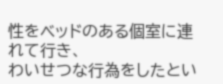性をベッドのある個室に連れて行き、
わいせつな行為をしたとい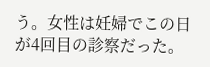う。女性は妊婦でこの日が4回目の診察だった。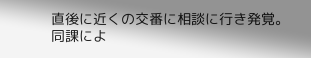直後に近くの交番に相談に行き発覚。
同課によ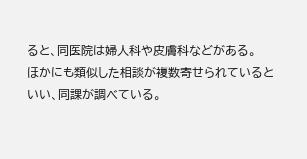ると、同医院は婦人科や皮膚科などがある。
ほかにも類似した相談が複数寄せられているといい、同課が調べている。